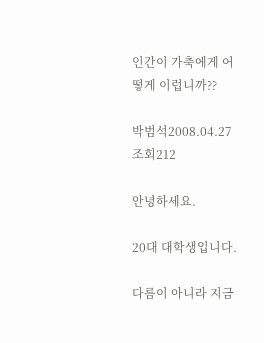인간이 가축에게 어떻게 이럽니까??

박범석2008.04.27
조회212

안녕하세요.

20대 대학생입니다.

다름이 아니라 지금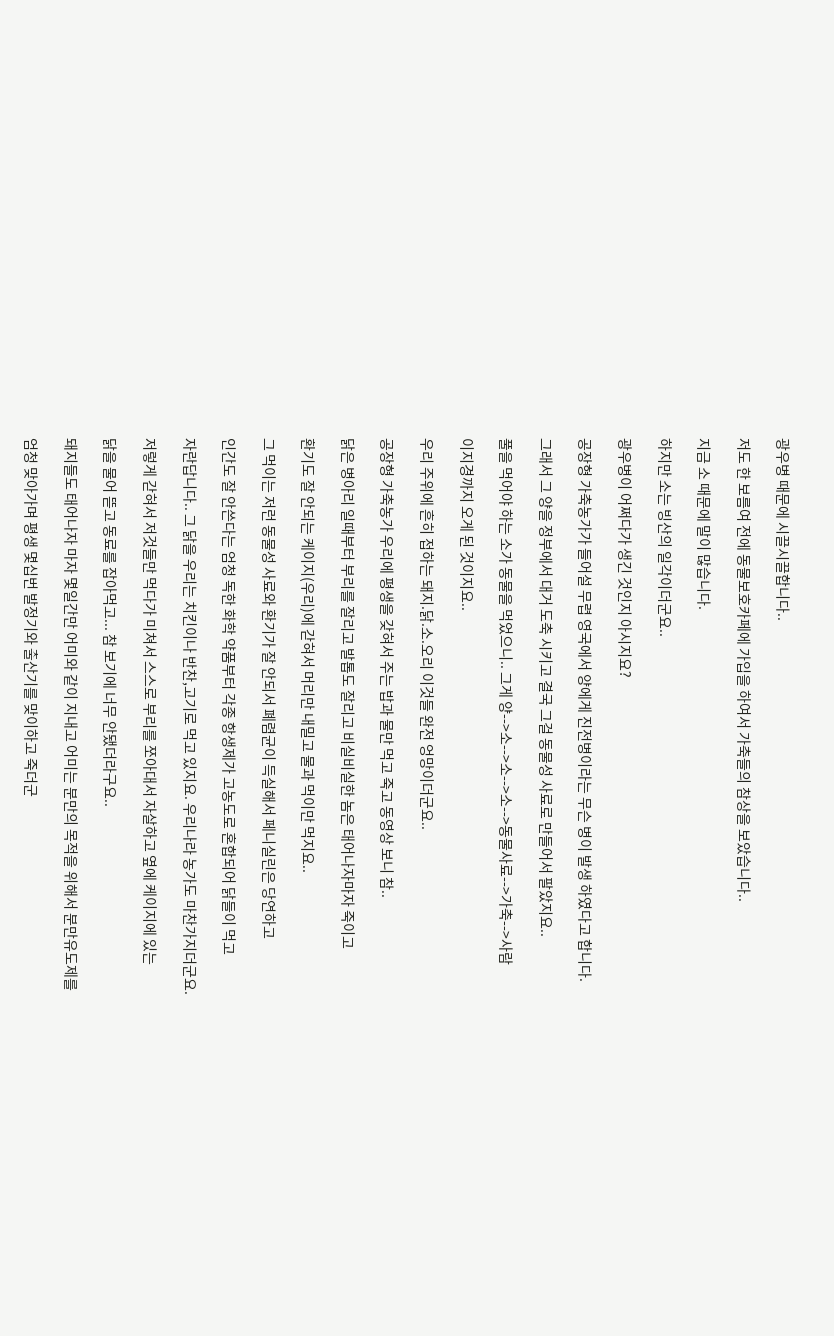광우병 때문에 시끌시끌합니다..

저도 한 보름여 전에 동물보호카페에 가입을 하여서 가축들의 참상을 보았습니다..

지금 소 때문에 말이 많습니다.

하지만 소는 빙산의 일각이더군요..

광우병이 어쩌다가 생긴 것인지 아시지요?

공장형 가축농가가 들어설 무렵 영국에서 양에게 진전병이라는 무슨 병이 발생 하였다고 합니다.

그래서 그 양을 정부에서 대거 도축 시키고 결국 그걸 동물성 사료로 만들어서 팔았지요..

풀을 먹어야 하는 소가 동물을 먹었으니.. 그게 양-->소-->소-->소-->동물사료-->가축-->사람

이지경까지 오게 된 것이지요..

우리 주위에 흔히 접하는 돼지.닭.소.오리 이것들 완전 엉망이더군요..

공장형 가축농가 우리에 평생을 갖혀서 주는 밥과 물만 먹고 죽고 동영상 보니 참..

닭은 병아리 일때부터 부리를 잘리고 발톱도 잘리고 비실비실한 놈은 태어나자마자 죽이고

환기도 잘 안되는 케이지(우리)에 갇혀서 머리만 내밀고 물과 먹이만 먹지요..

그 먹이는 저런 동물성 사료와 환기가 잘 안되서 폐렴균이 득실해서 페니실린은 당연하고

인간도 잘 안쓴다는 엄청 독한 화학 약품부터 각종 항생제가 고농도로 혼합되어 닭들이 먹고

자란답니다.. 그 닭을 우리는 치킨이나 반찬,고기로 먹고 있지요. 우리나라 농가도 마찬가지더군요.

저렇게 갇혀서 저것들만 먹다가 미쳐서 스스로 부리를 쪼아대서 자살하고 옆에 케이지에 있는

닭을 물어 뜯고 동료를 잡아먹고... 참 보기에 너무 안됐더라구요..

돼지들도 태어나자 마자 몇일간만 어미와 같이 지내고 어미는 분만의 목적을 위해서 분만유도제를

엄청 맞아가며 평생 몇십번 발정기와 출산기를 맞이하고 죽더군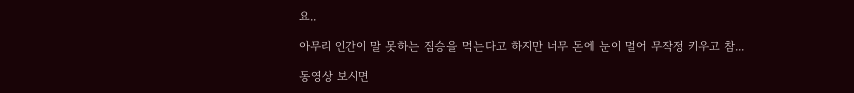요..

아무리 인간이 말 못하는 짐승을 먹는다고 하지만 너무 돈에 눈이 멀어 무작정 키우고 참...

동영상 보시면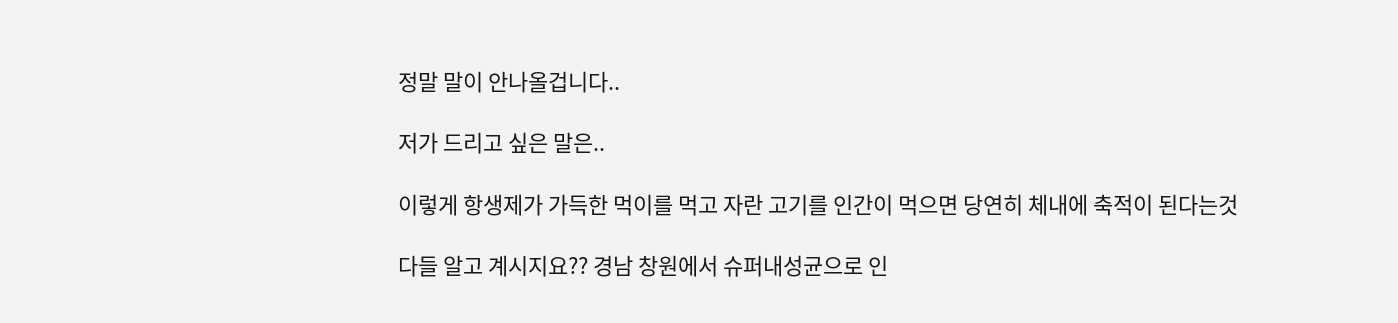정말 말이 안나올겁니다..

저가 드리고 싶은 말은..

이렇게 항생제가 가득한 먹이를 먹고 자란 고기를 인간이 먹으면 당연히 체내에 축적이 된다는것

다들 알고 계시지요?? 경남 창원에서 슈퍼내성균으로 인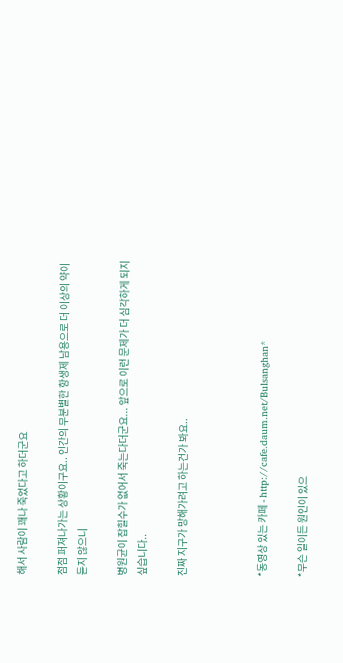해서 사람이 꽤나 죽었다고 하더군요

점점 퍼져나가는 상황이구요.. 인간의 무분별한 항생제 남용으로 더 이상의 약이 듣지 않으니

병원균이 잡힐수가 없어서 죽는다더군요... 앞으로 이런 문제가 더 심각하게 되지 싶습니다..

진짜 지구가 망해가려고 하는건가 봐요..



*동영상 있는 카페 - http://cafe.daum.net/Bulsanghan*

*무슨 일이든 원인이 있으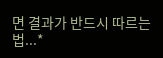면 결과가 반드시 따르는 법...*